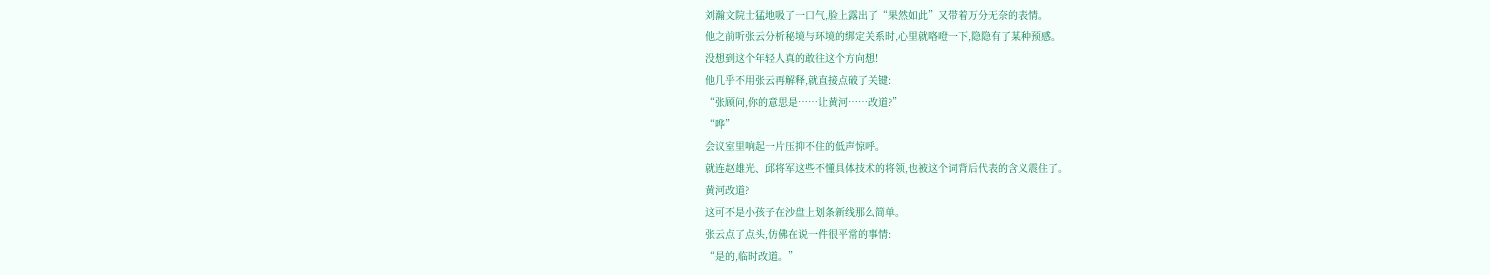刘瀚文院士猛地吸了一口气,脸上露出了“果然如此”又带着万分无奈的表情。
他之前听张云分析秘境与环境的绑定关系时,心里就咯噔一下,隐隐有了某种预感。
没想到这个年轻人真的敢往这个方向想!
他几乎不用张云再解释,就直接点破了关键:
“张顾问,你的意思是……让黄河……改道?”
“哗”
会议室里响起一片压抑不住的低声惊呼。
就连赵雄光、邱将军这些不懂具体技术的将领,也被这个词背后代表的含义震住了。
黄河改道?
这可不是小孩子在沙盘上划条新线那么简单。
张云点了点头,仿佛在说一件很平常的事情:
“是的,临时改道。”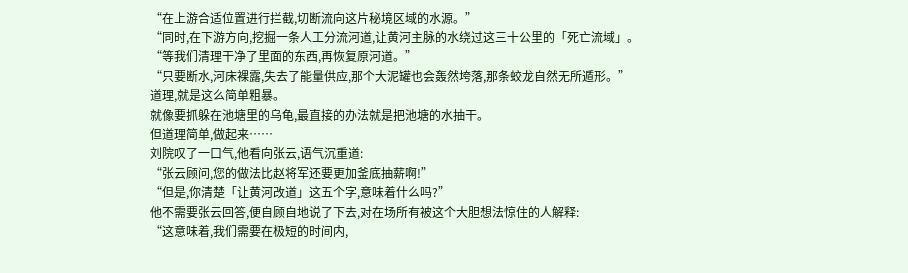“在上游合适位置进行拦截,切断流向这片秘境区域的水源。”
“同时,在下游方向,挖掘一条人工分流河道,让黄河主脉的水绕过这三十公里的「死亡流域」。
“等我们清理干净了里面的东西,再恢复原河道。”
“只要断水,河床裸露,失去了能量供应,那个大泥罐也会轰然垮落,那条蛟龙自然无所遁形。”
道理,就是这么简单粗暴。
就像要抓躲在池塘里的乌龟,最直接的办法就是把池塘的水抽干。
但道理简单,做起来……
刘院叹了一口气,他看向张云,语气沉重道:
“张云顾问,您的做法比赵将军还要更加釜底抽薪啊!”
“但是,你清楚「让黄河改道」这五个字,意味着什么吗?”
他不需要张云回答,便自顾自地说了下去,对在场所有被这个大胆想法惊住的人解释:
“这意味着,我们需要在极短的时间内,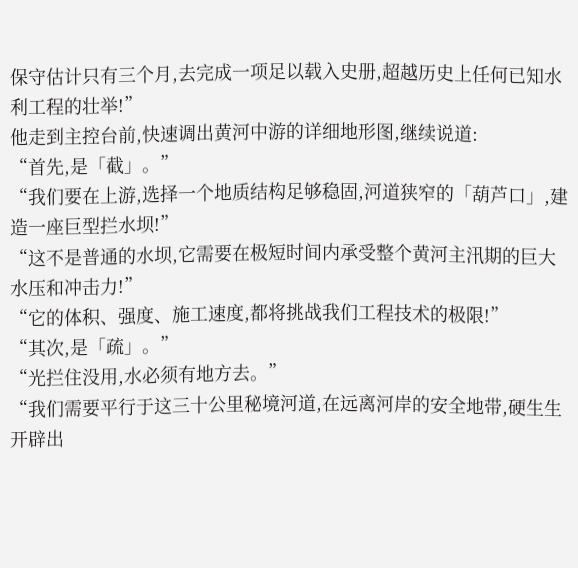保守估计只有三个月,去完成一项足以载入史册,超越历史上任何已知水利工程的壮举!”
他走到主控台前,快速调出黄河中游的详细地形图,继续说道:
“首先,是「截」。”
“我们要在上游,选择一个地质结构足够稳固,河道狭窄的「葫芦口」,建造一座巨型拦水坝!”
“这不是普通的水坝,它需要在极短时间内承受整个黄河主汛期的巨大水压和冲击力!”
“它的体积、强度、施工速度,都将挑战我们工程技术的极限!”
“其次,是「疏」。”
“光拦住没用,水必须有地方去。”
“我们需要平行于这三十公里秘境河道,在远离河岸的安全地带,硬生生开辟出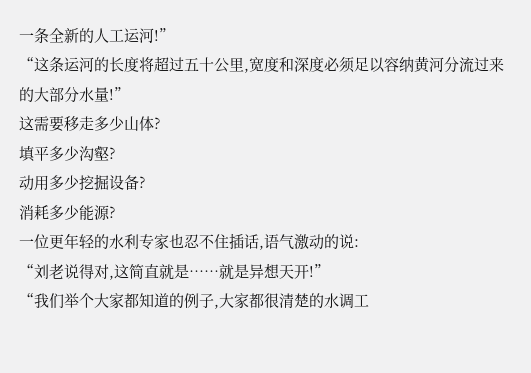一条全新的人工运河!”
“这条运河的长度将超过五十公里,宽度和深度必须足以容纳黄河分流过来的大部分水量!”
这需要移走多少山体?
填平多少沟壑?
动用多少挖掘设备?
消耗多少能源?
一位更年轻的水利专家也忍不住插话,语气激动的说:
“刘老说得对,这简直就是……就是异想天开!”
“我们举个大家都知道的例子,大家都很清楚的水调工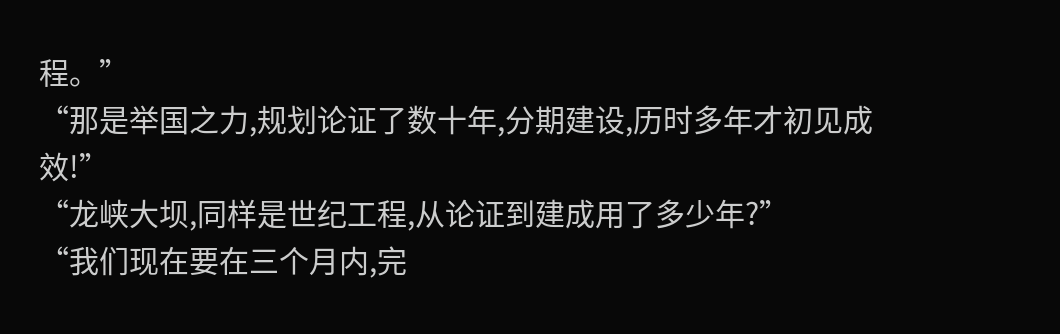程。”
“那是举国之力,规划论证了数十年,分期建设,历时多年才初见成效!”
“龙峡大坝,同样是世纪工程,从论证到建成用了多少年?”
“我们现在要在三个月内,完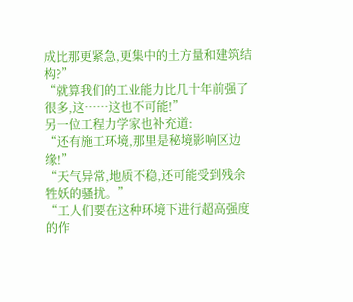成比那更紧急,更集中的土方量和建筑结构?”
“就算我们的工业能力比几十年前强了很多,这……这也不可能!”
另一位工程力学家也补充道:
“还有施工环境,那里是秘境影响区边缘!”
“天气异常,地质不稳,还可能受到残余牲妖的骚扰。”
“工人们要在这种环境下进行超高强度的作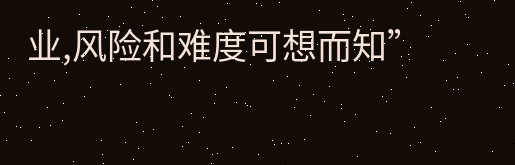业,风险和难度可想而知”